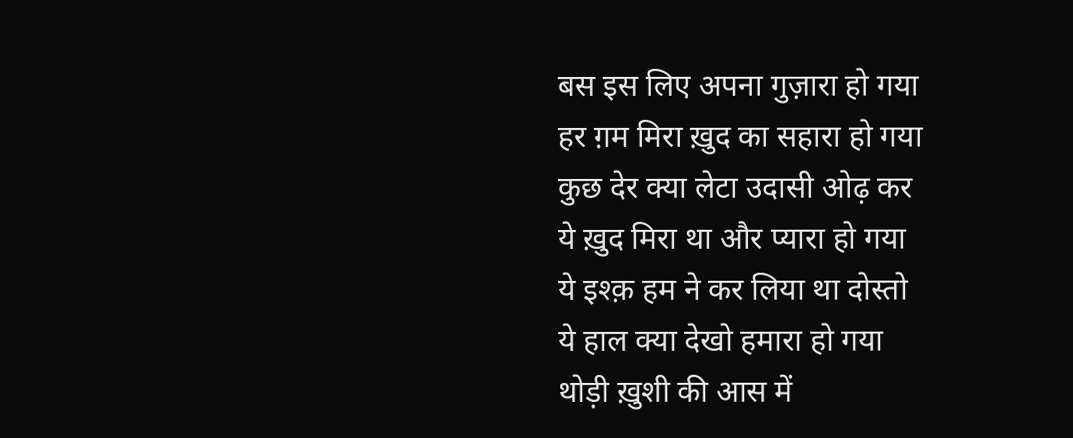बस इस लिए अपना गुज़ारा हो गया
हर ग़म मिरा ख़ुद का सहारा हो गया
कुछ देर क्या लेटा उदासी ओढ़ कर
ये ख़ुद मिरा था और प्यारा हो गया
ये इश्क़ हम ने कर लिया था दोस्तो
ये हाल क्या देखो हमारा हो गया
थोड़ी ख़ुशी की आस में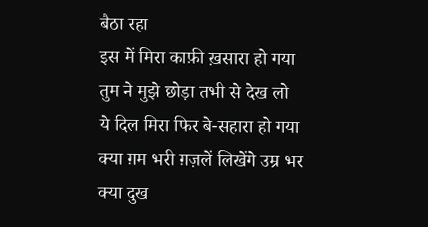बैठा रहा
इस में मिरा काफ़ी ख़सारा हो गया
तुम ने मुझे छोड़ा तभी से देख लो
ये दिल मिरा फिर बे-सहारा हो गया
क्या ग़म भरी ग़ज़लें लिखेंगे उम्र भर
क्या दुख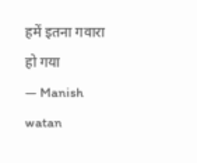हमें इतना गवारा हो गया
— Manish watan